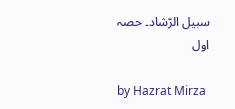سبیل الرّشاد۔ حصہ اول

by Hazrat Mirza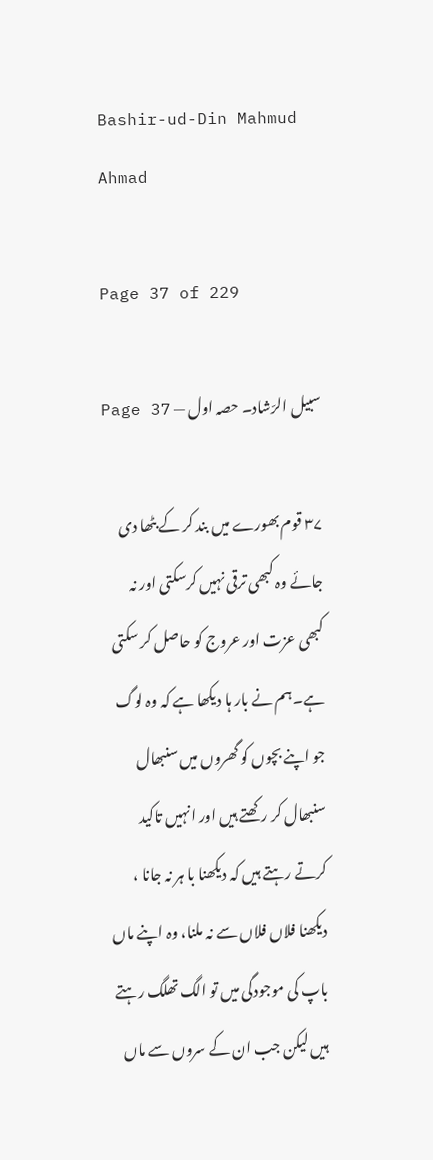Bashir-ud-Din Mahmud Ahmad

Page 37 of 229

سبیل الرّشاد۔ حصہ اول — Page 37

۳۷ قوم بھورے میں بند کر کے بٹھا دی جائے وہ کبھی ترقی نہیں کرسکتی اور نہ کبھی عزت اور عروج کو حاصل کر سکتی ہے۔ہم نے بار ہا دیکھا ہے کہ وہ لوگ جو اپنے بچوں کو گھروں میں سنبھال سنبھال کر رکھتے ہیں اور انہیں تاکید کرتے رہتے ہیں کہ دیکھنا با ہر نہ جانا ، دیکھنا فلاں فلاں سے نہ ملنا، وہ اپنے ماں باپ کی موجودگی میں تو الگ تھلگ رہتے ہیں لیکن جب ان کے سروں سے ماں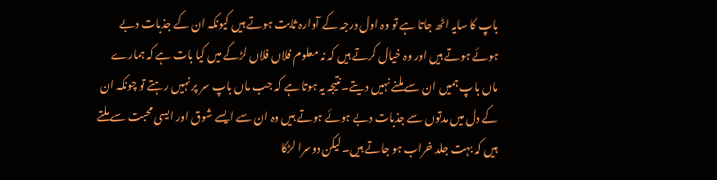باپ کا سایہ اٹھ جاتا ہے تو وہ اول درجہ کے آوارہ ثابت ہوتے ہیں کیونکہ ان کے جذبات دبے ہوئے ہوتے ہیں اور وہ خیال کرتے ہیں کہ نہ معلوم فلاں فلاں لڑکے میں کیا بات ہے کہ ہمارے ماں باپ ہمیں ان سے ملنے نہیں دیتے۔نتیجہ یہ ہوتا ہے کہ جب ماں باپ سر پر نہیں رہتے تو چونکہ ان کے دل میں مدتوں سے جذبات دبے ہوئے ہوتے ہیں وہ ان سے ایسے شوق اور ایسی محبت سے ملتے ہیں کہ بہت جلد خراب ہو جاتے ہیں۔لیکن دوسرا لڑکا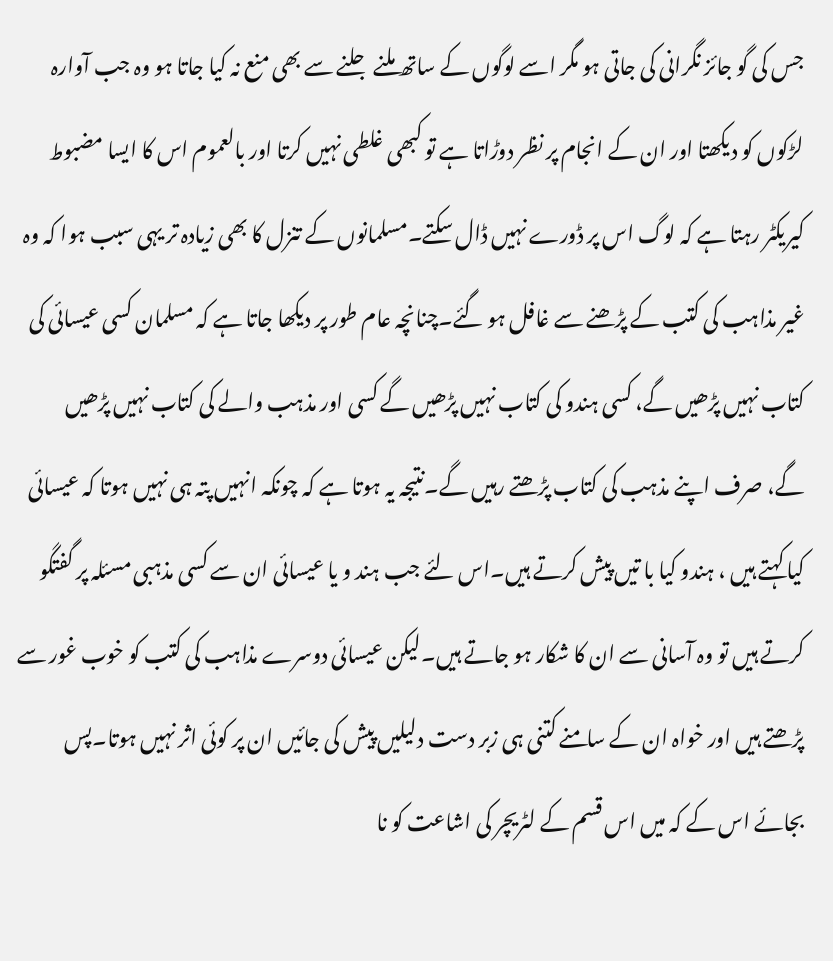جس کی گو جائز نگرانی کی جاتی ہو مگر اسے لوگوں کے ساتھ ملنے جلنے سے بھی منع نہ کیا جاتا ہو وہ جب آوارہ لڑکوں کو دیکھتا اور ان کے انجام پر نظر دوڑاتا ہے تو کبھی غلطی نہیں کرتا اور بالعموم اس کا ایسا مضبوط کیریکٹر رہتا ہے کہ لوگ اس پر ڈورے نہیں ڈال سکتے۔مسلمانوں کے تنزل کا بھی زیادہ تر یہی سبب ہوا کہ وہ غیر مذاہب کی کتب کے پڑھنے سے غافل ہو گئے۔چنانچہ عام طور پر دیکھا جاتا ہے کہ مسلمان کسی عیسائی کی کتاب نہیں پڑھیں گے، کسی ہندو کی کتاب نہیں پڑھیں گے کسی اور مذہب والے کی کتاب نہیں پڑھیں گے، صرف اپنے مذہب کی کتاب پڑھتے رہیں گے۔نتیجہ یہ ہوتا ہے کہ چونکہ انہیں پتہ ہی نہیں ہوتا کہ عیسائی کیا کہتے ہیں ، ہندو کیا با تیں پیش کرتے ہیں۔اس لئے جب ہند و یا عیسائی ان سے کسی مذہبی مسئلہ پر گفتگو کرتے ہیں تو وہ آسانی سے ان کا شکار ہو جاتے ہیں۔لیکن عیسائی دوسرے مذاہب کی کتب کو خوب غور سے پڑھتے ہیں اور خواہ ان کے سامنے کتنی ہی زبر دست دلیلیں پیش کی جائیں ان پر کوئی اثر نہیں ہوتا۔پس بجائے اس کے کہ میں اس قسم کے لٹریچر کی اشاعت کو نا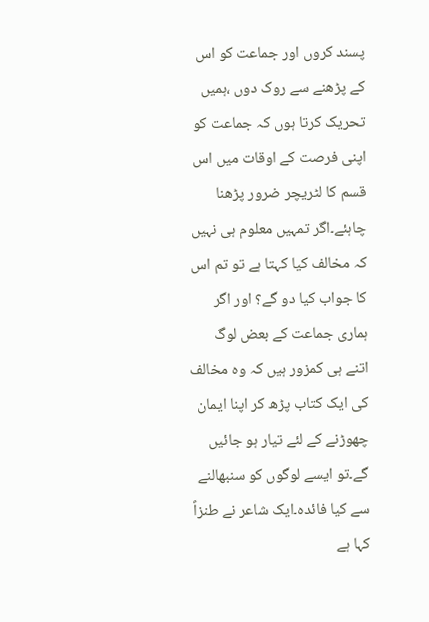پسند کروں اور جماعت کو اس کے پڑھنے سے روک دوں ،ہمیں تحریک کرتا ہوں کہ جماعت کو اپنی فرصت کے اوقات میں اس قسم کا لٹریچر ضرور پڑھنا چاہئے۔اگر تمہیں معلوم ہی نہیں کہ مخالف کیا کہتا ہے تو تم اس کا جواب کیا دو گے؟ اور اگر ہماری جماعت کے بعض لوگ اتنے ہی کمزور ہیں کہ وہ مخالف کی ایک کتاب پڑھ کر اپنا ایمان چھوڑنے کے لئے تیار ہو جائیں گے۔تو ایسے لوگوں کو سنبھالنے سے کیا فائدہ۔ایک شاعر نے طنزاً کہا ہے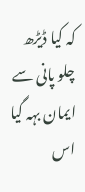کہ کیا ڈیڑھ چلو پانی سے ایمان بہہ گیا اس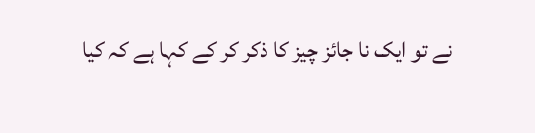نے تو ایک نا جائز چیز کا ذکر کر کے کہا ہے کہ کیا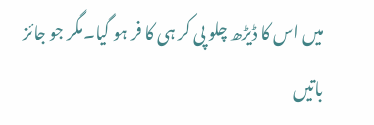میں اس کا ڈیڑھ چلو پی کر ہی کا فر ہو گیا۔مگر جو جائز باتیں